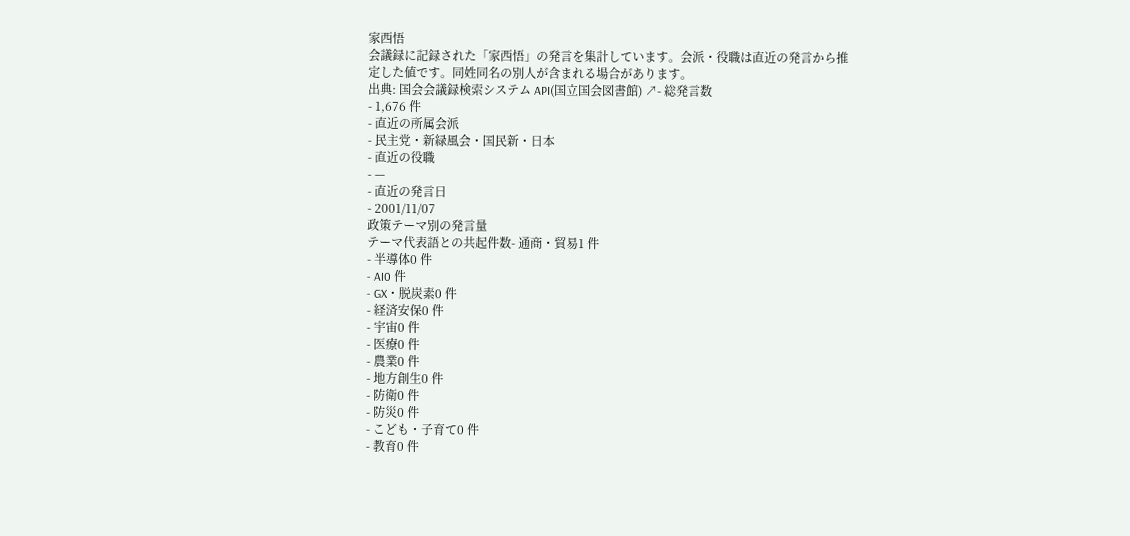家西悟
会議録に記録された「家西悟」の発言を集計しています。会派・役職は直近の発言から推定した値です。同姓同名の別人が含まれる場合があります。
出典: 国会会議録検索システム API(国立国会図書館) ↗- 総発言数
- 1,676 件
- 直近の所属会派
- 民主党・新緑風会・国民新・日本
- 直近の役職
- —
- 直近の発言日
- 2001/11/07
政策テーマ別の発言量
テーマ代表語との共起件数- 通商・貿易1 件
- 半導体0 件
- AI0 件
- GX・脱炭素0 件
- 経済安保0 件
- 宇宙0 件
- 医療0 件
- 農業0 件
- 地方創生0 件
- 防衛0 件
- 防災0 件
- こども・子育て0 件
- 教育0 件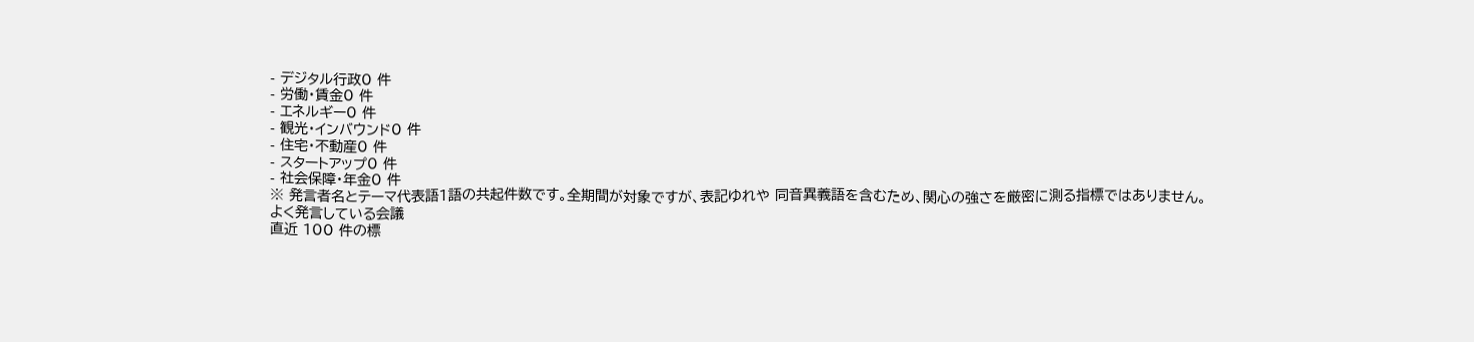- デジタル行政0 件
- 労働・賃金0 件
- エネルギー0 件
- 観光・インバウンド0 件
- 住宅・不動産0 件
- スタートアップ0 件
- 社会保障・年金0 件
※ 発言者名とテーマ代表語1語の共起件数です。全期間が対象ですが、表記ゆれや 同音異義語を含むため、関心の強さを厳密に測る指標ではありません。
よく発言している会議
直近 100 件の標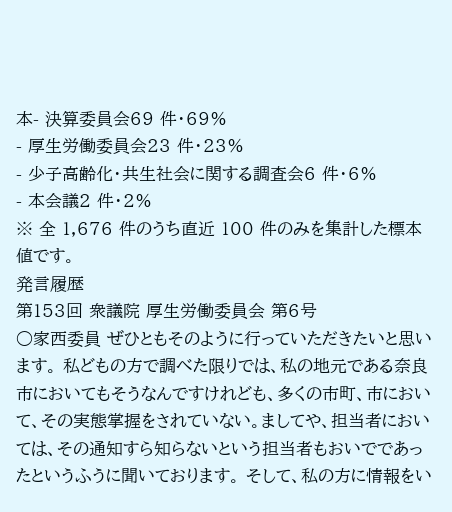本- 決算委員会69 件・69%
- 厚生労働委員会23 件・23%
- 少子高齢化・共生社会に関する調査会6 件・6%
- 本会議2 件・2%
※ 全 1,676 件のうち直近 100 件のみを集計した標本値です。
発言履歴
第153回 衆議院 厚生労働委員会 第6号
○家西委員 ぜひともそのように行っていただきたいと思います。 私どもの方で調べた限りでは、私の地元である奈良市においてもそうなんですけれども、多くの市町、市において、その実態掌握をされていない。ましてや、担当者においては、その通知すら知らないという担当者もおいでであったというふうに聞いております。 そして、私の方に情報をい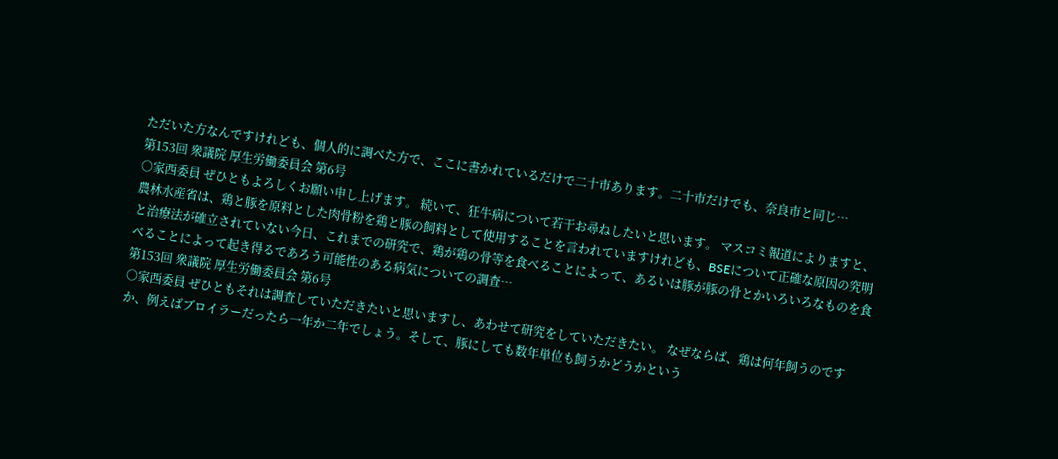ただいた方なんですけれども、個人的に調べた方で、ここに書かれているだけで二十市あります。二十市だけでも、奈良市と同じ…
第153回 衆議院 厚生労働委員会 第6号
○家西委員 ぜひともよろしくお願い申し上げます。 続いて、狂牛病について若干お尋ねしたいと思います。 マスコミ報道によりますと、農林水産省は、鶏と豚を原料とした肉骨粉を鶏と豚の飼料として使用することを言われていますけれども、BSEについて正確な原因の究明と治療法が確立されていない今日、これまでの研究で、鶏が鶏の骨等を食べることによって、あるいは豚が豚の骨とかいろいろなものを食べることによって起き得るであろう可能性のある病気についての調査…
第153回 衆議院 厚生労働委員会 第6号
○家西委員 ぜひともそれは調査していただきたいと思いますし、あわせて研究をしていただきたい。 なぜならば、鶏は何年飼うのですか、例えばブロイラーだったら一年か二年でしょう。そして、豚にしても数年単位も飼うかどうかという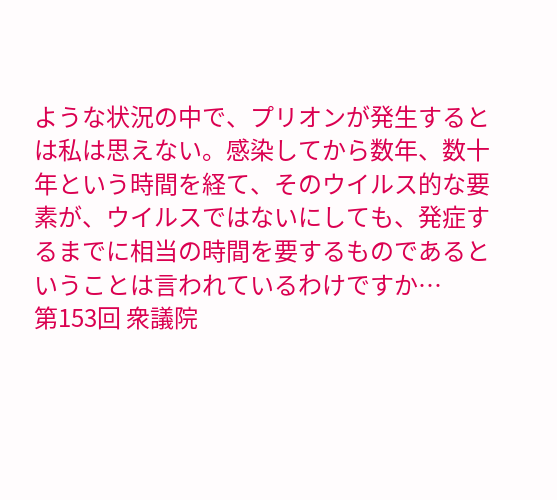ような状況の中で、プリオンが発生するとは私は思えない。感染してから数年、数十年という時間を経て、そのウイルス的な要素が、ウイルスではないにしても、発症するまでに相当の時間を要するものであるということは言われているわけですか…
第153回 衆議院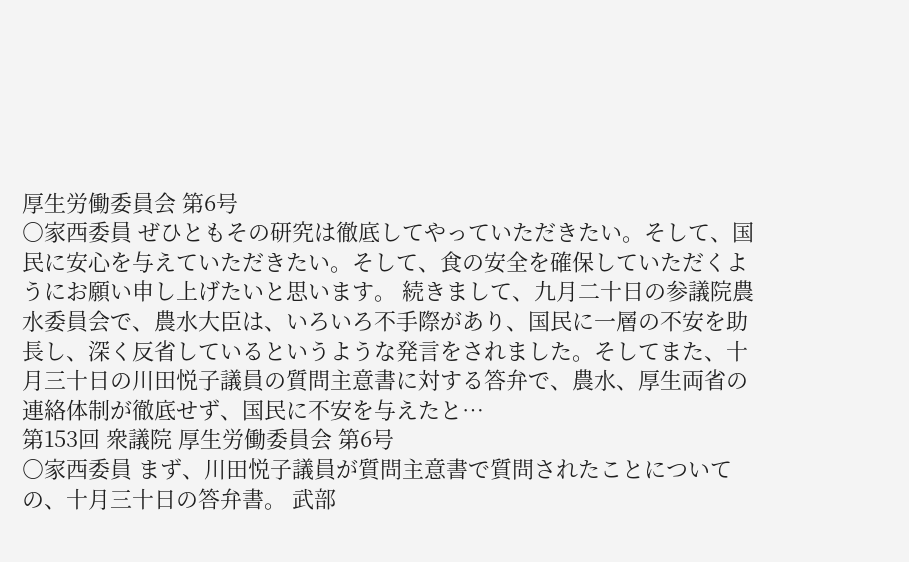厚生労働委員会 第6号
○家西委員 ぜひともその研究は徹底してやっていただきたい。そして、国民に安心を与えていただきたい。そして、食の安全を確保していただくようにお願い申し上げたいと思います。 続きまして、九月二十日の参議院農水委員会で、農水大臣は、いろいろ不手際があり、国民に一層の不安を助長し、深く反省しているというような発言をされました。そしてまた、十月三十日の川田悦子議員の質問主意書に対する答弁で、農水、厚生両省の連絡体制が徹底せず、国民に不安を与えたと…
第153回 衆議院 厚生労働委員会 第6号
○家西委員 まず、川田悦子議員が質問主意書で質問されたことについての、十月三十日の答弁書。 武部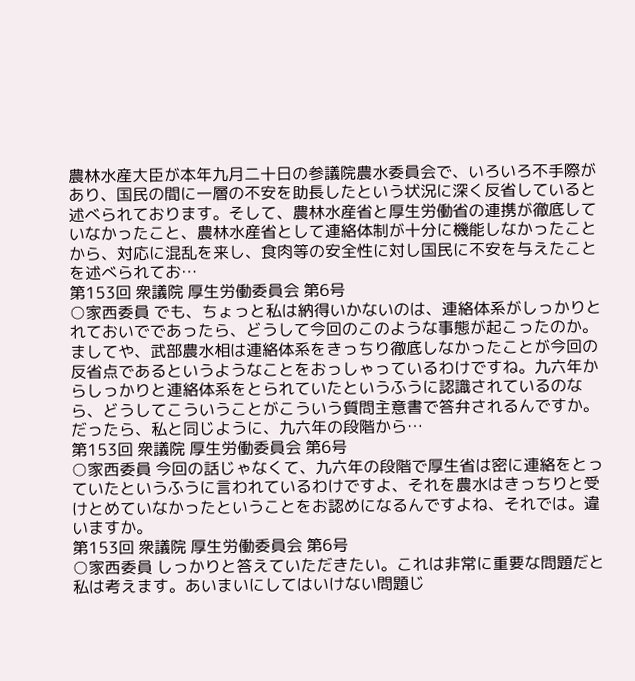農林水産大臣が本年九月二十日の参議院農水委員会で、いろいろ不手際があり、国民の間に一層の不安を助長したという状況に深く反省していると述べられております。そして、農林水産省と厚生労働省の連携が徹底していなかったこと、農林水産省として連絡体制が十分に機能しなかったことから、対応に混乱を来し、食肉等の安全性に対し国民に不安を与えたことを述べられてお…
第153回 衆議院 厚生労働委員会 第6号
○家西委員 でも、ちょっと私は納得いかないのは、連絡体系がしっかりとれておいでであったら、どうして今回のこのような事態が起こったのか。ましてや、武部農水相は連絡体系をきっちり徹底しなかったことが今回の反省点であるというようなことをおっしゃっているわけですね。九六年からしっかりと連絡体系をとられていたというふうに認識されているのなら、どうしてこういうことがこういう質問主意書で答弁されるんですか。 だったら、私と同じように、九六年の段階から…
第153回 衆議院 厚生労働委員会 第6号
○家西委員 今回の話じゃなくて、九六年の段階で厚生省は密に連絡をとっていたというふうに言われているわけですよ、それを農水はきっちりと受けとめていなかったということをお認めになるんですよね、それでは。違いますか。
第153回 衆議院 厚生労働委員会 第6号
○家西委員 しっかりと答えていただきたい。これは非常に重要な問題だと私は考えます。あいまいにしてはいけない問題じ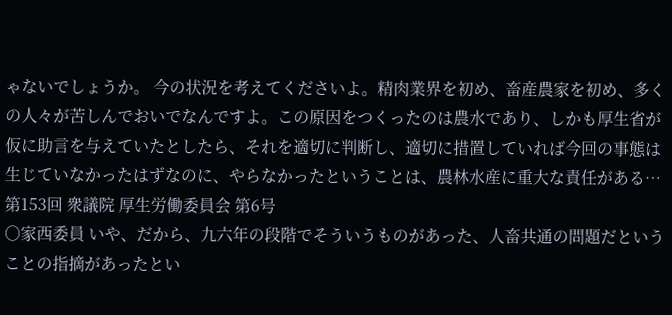ゃないでしょうか。 今の状況を考えてくださいよ。精肉業界を初め、畜産農家を初め、多くの人々が苦しんでおいでなんですよ。この原因をつくったのは農水であり、しかも厚生省が仮に助言を与えていたとしたら、それを適切に判断し、適切に措置していれば今回の事態は生じていなかったはずなのに、やらなかったということは、農林水産に重大な責任がある…
第153回 衆議院 厚生労働委員会 第6号
○家西委員 いや、だから、九六年の段階でそういうものがあった、人畜共通の問題だということの指摘があったとい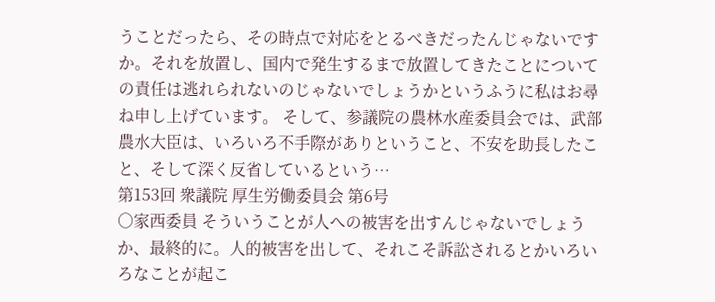うことだったら、その時点で対応をとるべきだったんじゃないですか。それを放置し、国内で発生するまで放置してきたことについての責任は逃れられないのじゃないでしょうかというふうに私はお尋ね申し上げています。 そして、参議院の農林水産委員会では、武部農水大臣は、いろいろ不手際がありということ、不安を助長したこと、そして深く反省しているという…
第153回 衆議院 厚生労働委員会 第6号
○家西委員 そういうことが人への被害を出すんじゃないでしょうか、最終的に。人的被害を出して、それこそ訴訟されるとかいろいろなことが起こ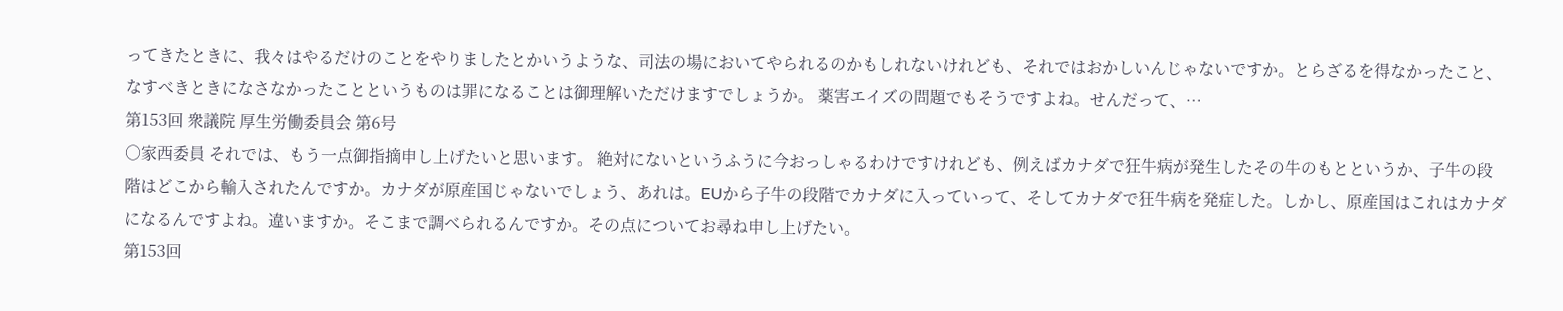ってきたときに、我々はやるだけのことをやりましたとかいうような、司法の場においてやられるのかもしれないけれども、それではおかしいんじゃないですか。とらざるを得なかったこと、なすべきときになさなかったことというものは罪になることは御理解いただけますでしょうか。 薬害エイズの問題でもそうですよね。せんだって、…
第153回 衆議院 厚生労働委員会 第6号
○家西委員 それでは、もう一点御指摘申し上げたいと思います。 絶対にないというふうに今おっしゃるわけですけれども、例えばカナダで狂牛病が発生したその牛のもとというか、子牛の段階はどこから輸入されたんですか。カナダが原産国じゃないでしょう、あれは。EUから子牛の段階でカナダに入っていって、そしてカナダで狂牛病を発症した。しかし、原産国はこれはカナダになるんですよね。違いますか。そこまで調べられるんですか。その点についてお尋ね申し上げたい。
第153回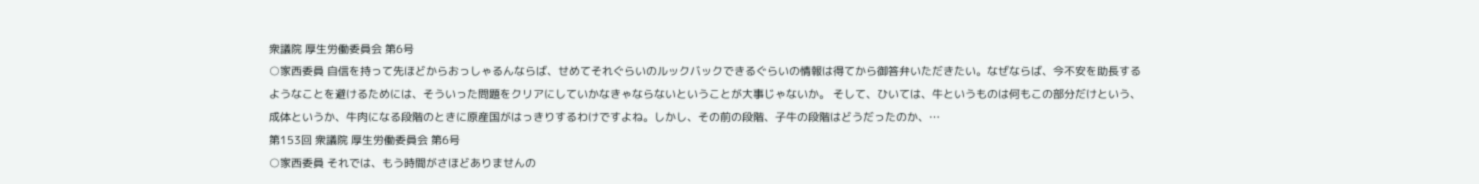衆議院 厚生労働委員会 第6号
○家西委員 自信を持って先ほどからおっしゃるんならば、せめてそれぐらいのルックバックできるぐらいの情報は得てから御答弁いただきたい。なぜならば、今不安を助長するようなことを避けるためには、そういった問題をクリアにしていかなきゃならないということが大事じゃないか。 そして、ひいては、牛というものは何もこの部分だけという、成体というか、牛肉になる段階のときに原産国がはっきりするわけですよね。しかし、その前の段階、子牛の段階はどうだったのか、…
第153回 衆議院 厚生労働委員会 第6号
○家西委員 それでは、もう時間がさほどありませんの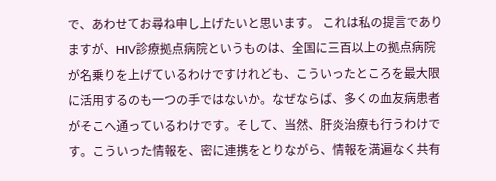で、あわせてお尋ね申し上げたいと思います。 これは私の提言でありますが、HIV診療拠点病院というものは、全国に三百以上の拠点病院が名乗りを上げているわけですけれども、こういったところを最大限に活用するのも一つの手ではないか。なぜならば、多くの血友病患者がそこへ通っているわけです。そして、当然、肝炎治療も行うわけです。こういった情報を、密に連携をとりながら、情報を満遍なく共有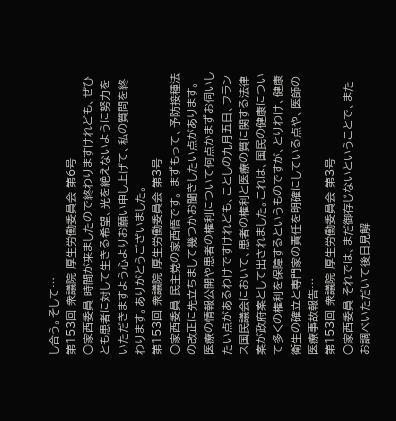し合う。そして…
第153回 衆議院 厚生労働委員会 第6号
○家西委員 時間が来ましたので終わりますけれども、ぜひとも患者に対して生きる希望、光を絶えないように努力をいただきますよう心よりお願い申し上げて、私の質問を終わります。ありがとうございました。
第153回 衆議院 厚生労働委員会 第3号
○家西委員 民主党の家西悟です。 まずもって、予防接種法の改正に先立ちまして幾つかお聞きしたい点があります。 医療の情報公開や患者の権利について何点かまずお伺いしたい点があるわけですけれども、ことしの九月五日、フランス国民議会において、患者の権利と医療の質に関する法律案が政府案として出されました。これは、国民の健康について多くの権利を保障するというものですが、とりわけ、健康衛生の確立と専門家の責任を明確にしている点や、医師の医療事故報告…
第153回 衆議院 厚生労働委員会 第3号
○家西委員 それでは、まだ御存じないということで、またお調べいただいて後日見解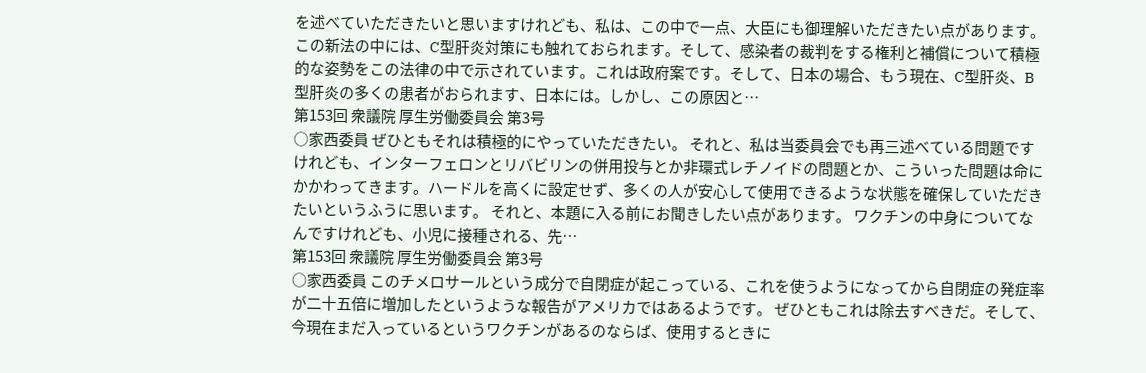を述べていただきたいと思いますけれども、私は、この中で一点、大臣にも御理解いただきたい点があります。 この新法の中には、C型肝炎対策にも触れておられます。そして、感染者の裁判をする権利と補償について積極的な姿勢をこの法律の中で示されています。これは政府案です。そして、日本の場合、もう現在、C型肝炎、B型肝炎の多くの患者がおられます、日本には。しかし、この原因と…
第153回 衆議院 厚生労働委員会 第3号
○家西委員 ぜひともそれは積極的にやっていただきたい。 それと、私は当委員会でも再三述べている問題ですけれども、インターフェロンとリバビリンの併用投与とか非環式レチノイドの問題とか、こういった問題は命にかかわってきます。ハードルを高くに設定せず、多くの人が安心して使用できるような状態を確保していただきたいというふうに思います。 それと、本題に入る前にお聞きしたい点があります。 ワクチンの中身についてなんですけれども、小児に接種される、先…
第153回 衆議院 厚生労働委員会 第3号
○家西委員 このチメロサールという成分で自閉症が起こっている、これを使うようになってから自閉症の発症率が二十五倍に増加したというような報告がアメリカではあるようです。 ぜひともこれは除去すべきだ。そして、今現在まだ入っているというワクチンがあるのならば、使用するときに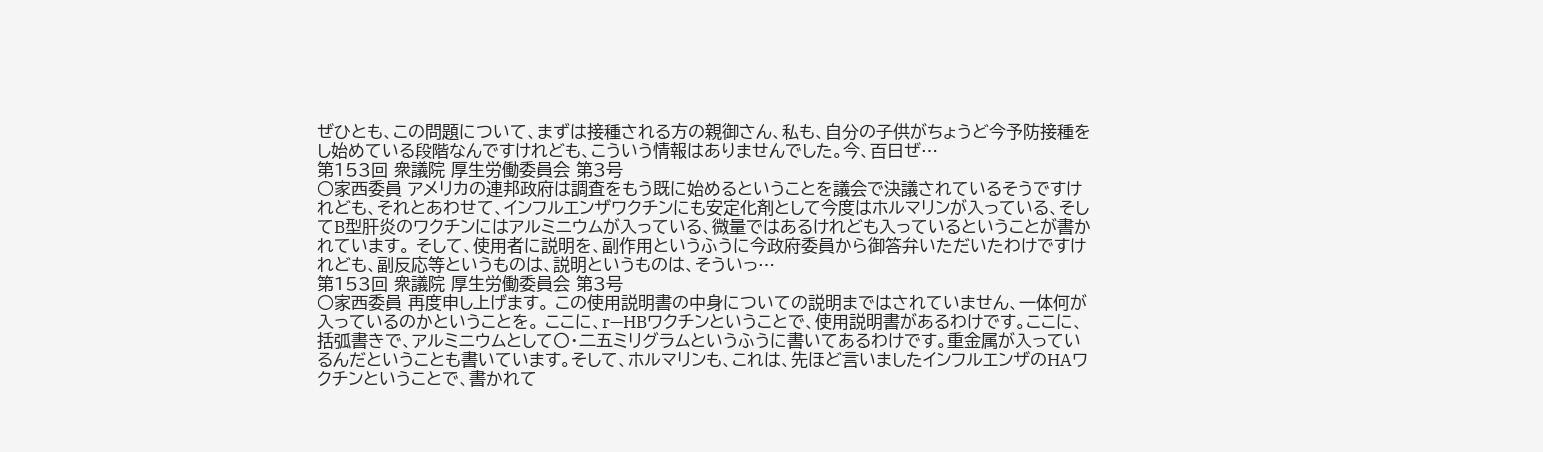ぜひとも、この問題について、まずは接種される方の親御さん、私も、自分の子供がちょうど今予防接種をし始めている段階なんですけれども、こういう情報はありませんでした。今、百日ぜ…
第153回 衆議院 厚生労働委員会 第3号
○家西委員 アメリカの連邦政府は調査をもう既に始めるということを議会で決議されているそうですけれども、それとあわせて、インフルエンザワクチンにも安定化剤として今度はホルマリンが入っている、そしてB型肝炎のワクチンにはアルミニウムが入っている、微量ではあるけれども入っているということが書かれています。 そして、使用者に説明を、副作用というふうに今政府委員から御答弁いただいたわけですけれども、副反応等というものは、説明というものは、そういっ…
第153回 衆議院 厚生労働委員会 第3号
○家西委員 再度申し上げます。 この使用説明書の中身についての説明まではされていません、一体何が入っているのかということを。 ここに、r—HBワクチンということで、使用説明書があるわけです。ここに、括弧書きで、アルミニウムとして〇・二五ミリグラムというふうに書いてあるわけです。重金属が入っているんだということも書いています。そして、ホルマリンも、これは、先ほど言いましたインフルエンザのHAワクチンということで、書かれて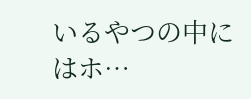いるやつの中にはホ…